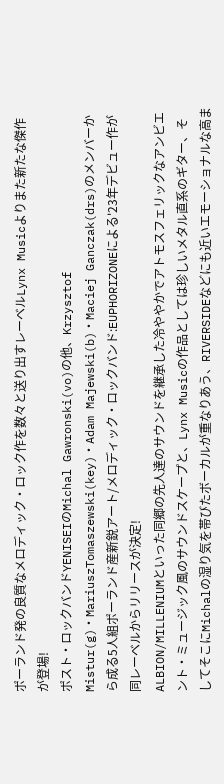ポーランド発の良質なメロディック・ロック作を数々と送り出すレーベルLynx Musicよりまた新たな傑作が登場!
ポスト・ロックバンドYENISEIのMichal Gawronski(vo)の他、Krzysztof Mistur(g)・MariuszTomaszewski(key)・Adam Majewski(b)・Maciej Ganczak(drs)のメンバーから成る5人組ポーランド産新鋭アート/メロディック・ロックバンド:EUPHORIZONEによる'23年デビュー作が同レーベルからリリースが決定!
ALBION/MILLENIUMといった同郷の先人達のサウンドを継承した冷ややかでアトモスフェリックなアンビエント・ミュージック風のサウンドスケープと、Lynx Musicの作品としては珍しいメタル直系のギター、そしてそこにMichalの湿り気を帯びたボーカルが重なりあう、RIVERSIDEなどにも近いエモーショナルな高ま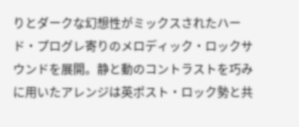りとダークな幻想性がミックスされたハード・プログレ寄りのメロディック・ロックサウンドを展開。静と動のコントラストを巧みに用いたアレンジは英ポスト・ロック勢と共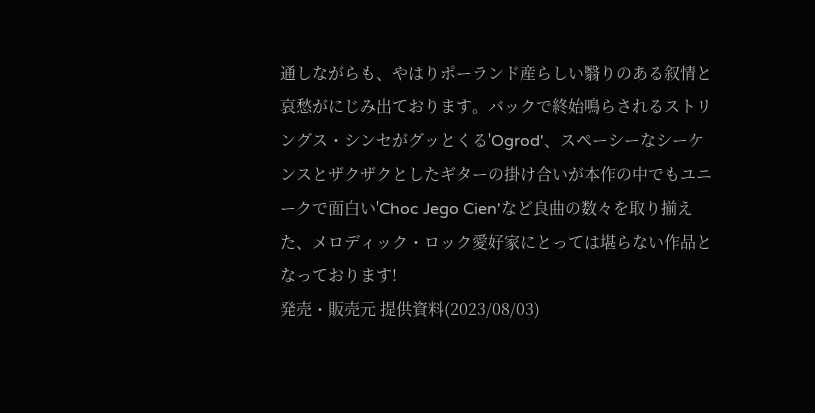通しながらも、やはりポーランド産らしい翳りのある叙情と哀愁がにじみ出ております。バックで終始鳴らされるストリングス・シンセがグッとくる'Ogrod'、スペーシーなシーケンスとザクザクとしたギターの掛け合いが本作の中でもユニークで面白い'Choc Jego Cien'など良曲の数々を取り揃えた、メロディック・ロック愛好家にとっては堪らない作品となっております!
発売・販売元 提供資料(2023/08/03)